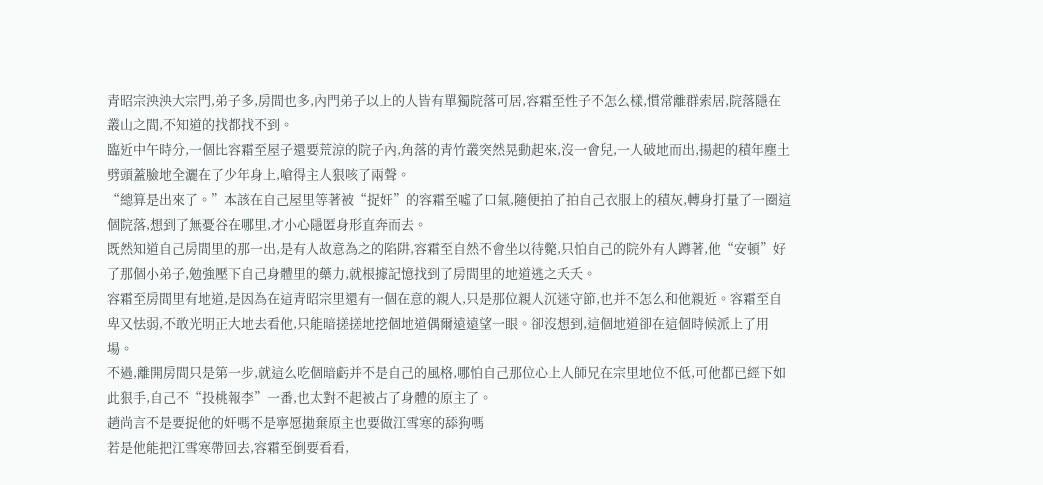青昭宗泱泱大宗門,弟子多,房間也多,內門弟子以上的人皆有單獨院落可居,容霜至性子不怎么樣,慣常離群索居,院落隱在叢山之間,不知道的找都找不到。
臨近中午時分,一個比容霜至屋子還要荒涼的院子內,角落的青竹叢突然晃動起來,沒一會兒,一人破地而出,揚起的積年塵土劈頭蓋臉地全灑在了少年身上,嗆得主人狠咳了兩聲。
“總算是出來了。”本該在自己屋里等著被“捉奸”的容霜至噓了口氣,隨便拍了拍自己衣服上的積灰,轉身打量了一圈這個院落,想到了無憂谷在哪里,才小心隱匿身形直奔而去。
既然知道自己房間里的那一出,是有人故意為之的陷阱,容霜至自然不會坐以待斃,只怕自己的院外有人蹲著,他“安頓”好了那個小弟子,勉強壓下自己身體里的藥力,就根據記憶找到了房間里的地道逃之夭夭。
容霜至房間里有地道,是因為在這青昭宗里還有一個在意的親人,只是那位親人沉迷守節,也并不怎么和他親近。容霜至自卑又怯弱,不敢光明正大地去看他,只能暗搓搓地挖個地道偶爾遠遠望一眼。卻沒想到,這個地道卻在這個時候派上了用場。
不過,離開房間只是第一步,就這么吃個暗虧并不是自己的風格,哪怕自己那位心上人師兄在宗里地位不低,可他都已經下如此狠手,自己不“投桃報李”一番,也太對不起被占了身體的原主了。
趙尚言不是要捉他的奸嗎不是寧愿拋棄原主也要做江雪寒的舔狗嗎
若是他能把江雪寒帶回去,容霜至倒要看看,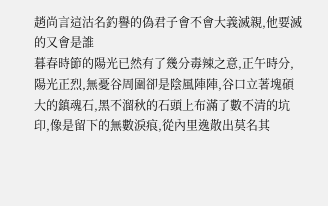趙尚言這沽名釣譽的偽君子會不會大義滅親,他要滅的又會是誰
暮春時節的陽光已然有了幾分毒辣之意,正午時分,陽光正烈,無憂谷周圍卻是陰風陣陣,谷口立著塊碩大的鎮魂石,黑不溜秋的石頭上布滿了數不清的坑印,像是留下的無數淚痕,從內里逸散出莫名其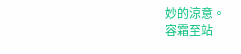妙的涼意。
容霜至站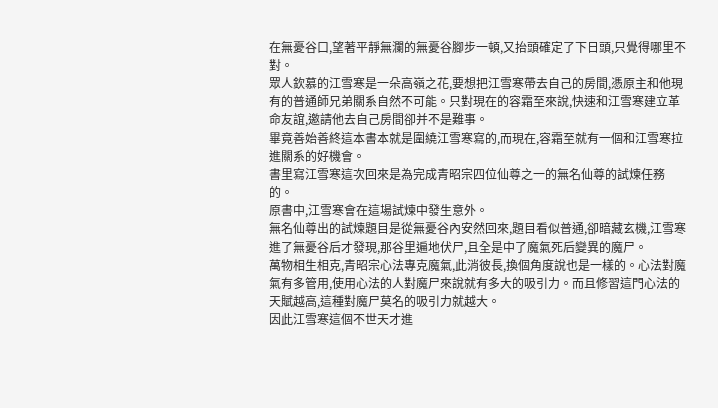在無憂谷口,望著平靜無瀾的無憂谷腳步一頓,又抬頭確定了下日頭,只覺得哪里不對。
眾人欽慕的江雪寒是一朵高嶺之花,要想把江雪寒帶去自己的房間,憑原主和他現有的普通師兄弟關系自然不可能。只對現在的容霜至來說,快速和江雪寒建立革命友誼,邀請他去自己房間卻并不是難事。
畢竟善始善終這本書本就是圍繞江雪寒寫的,而現在,容霜至就有一個和江雪寒拉進關系的好機會。
書里寫江雪寒這次回來是為完成青昭宗四位仙尊之一的無名仙尊的試煉任務的。
原書中,江雪寒會在這場試煉中發生意外。
無名仙尊出的試煉題目是從無憂谷內安然回來,題目看似普通,卻暗藏玄機,江雪寒進了無憂谷后才發現,那谷里遍地伏尸,且全是中了魔氣死后變異的魔尸。
萬物相生相克,青昭宗心法專克魔氣,此消彼長,換個角度說也是一樣的。心法對魔氣有多管用,使用心法的人對魔尸來說就有多大的吸引力。而且修習這門心法的天賦越高,這種對魔尸莫名的吸引力就越大。
因此江雪寒這個不世天才進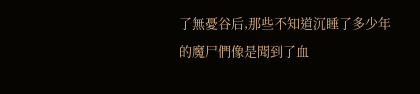了無憂谷后,那些不知道沉睡了多少年的魔尸們像是聞到了血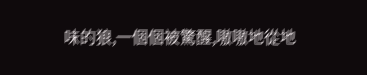味的狼,一個個被驚醒,嗷嗷地從地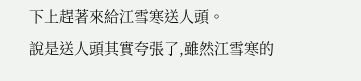下上趕著來給江雪寒送人頭。
說是送人頭其實夸張了,雖然江雪寒的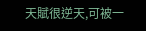天賦很逆天,可被一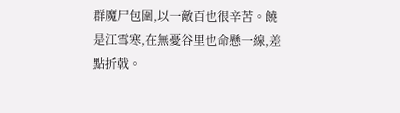群魔尸包圍,以一敵百也很辛苦。饒是江雪寒,在無憂谷里也命懸一線,差點折戟。